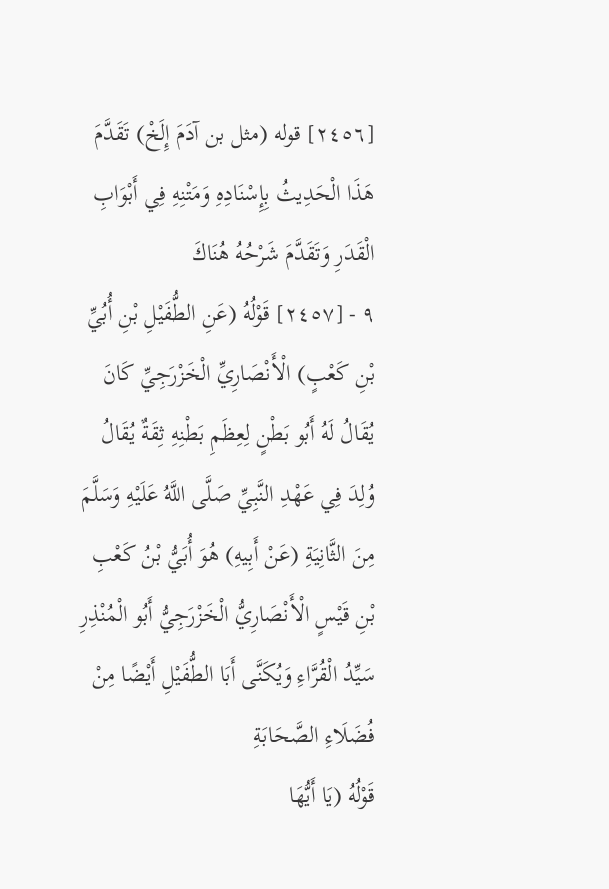[٢٤٥٦] قوله (مثل بن آدَمَ إِلَخْ) تَقَدَّمَ هَذَا الْحَدِيثُ بِإِسْنَادِهِ وَمَتْنِهِ فِي أَبْوَابِ الْقَدَرِ وَتَقَدَّمَ شَرْحُهُ هُنَاكَ
٩ - [٢٤٥٧] قَوْلُهُ (عَنِ الطُّفَيْلِ بْنِ أُبُيِّ بْنِ كَعْبٍ) الْأَنْصَارِيِّ الْخَزْرَجِيِّ كَانَ يُقَالُ لَهُ أَبُو بَطْنٍ لِعِظَمِ بَطْنِهِ ثِقَةٌ يُقَالُ وُلِدَ فِي عَهْدِ النَّبِيِّ صَلَّى اللَّهُ عَلَيْهِ وَسَلَّمَ مِنَ الثَّانِيَةِ (عَنْ أَبِيهِ) هُوَ أُبَيُّ بْنُ كَعْبِ بْنِ قَيْسٍ الْأَنْصَارِيُّ الْخَزْرَجِيُّ أَبُو الْمُنْذِرِ سَيِّدُ الْقُرَّاءِ وَيُكَنَّى أَبَا الطُّفَيْلِ أَيْضًا مِنْ فُضَلَاءِ الصَّحَابَةِ
قَوْلُهُ (يَا أَيُّهَا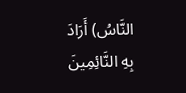النَّاسُ) أَرَادَ بِهِ النَّائِمِينَ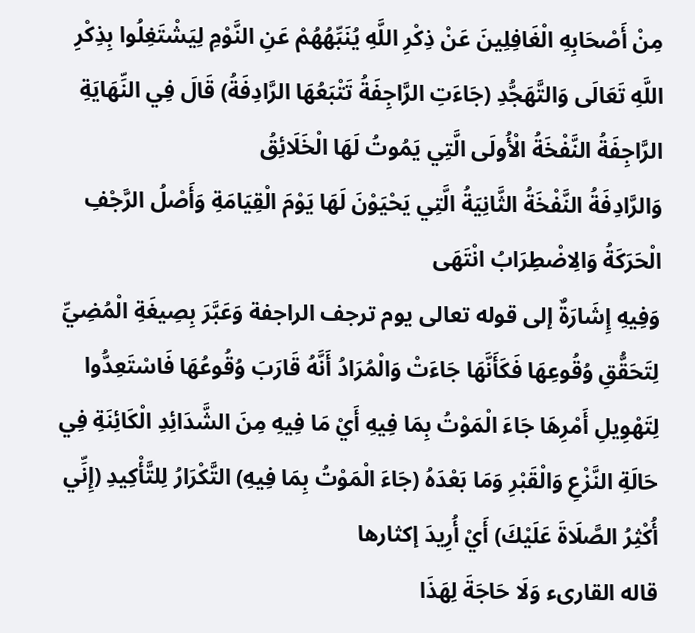مِنْ أَصْحَابِهِ الْغَافِلِينَ عَنْ ذِكْرِ اللَّهِ يُنَبِّهُهُمْ عَنِ النَّوْمِ لِيَشْتَغِلُوا بِذِكْرِ اللَّهِ تَعَالَى وَالتَّهَجُّدِ (جَاءَتِ الرَّاجِفَةُ تَتْبَعُهَا الرَّادِفَةُ) قَالَ فِي النِّهَايَةِ الرَّاجِفَةُ النَّفْخَةُ الْأُولَى الَّتِي يَمُوتُ لَهَا الْخَلَائِقُ
وَالرَّادِفَةُ النَّفْخَةُ الثَّانِيَةُ الَّتِي يَحْيَوْنَ لَهَا يَوْمَ الْقِيَامَةِ وَأَصْلُ الرَّجْفِ الْحَرَكَةُ وَالِاضْطِرَابُ انْتَهَى
وَفِيهِ إِشَارَةٌ إلى قوله تعالى يوم ترجف الراجفة وَعَبَّرَ بِصِيغَةِ الْمُضِيِّ لِتَحَقُّقِ وُقُوعِهَا فَكَأَنَّهَا جَاءَتْ وَالْمُرَادُ أَنَّهُ قَارَبَ وُقُوعُهَا فَاسْتَعِدُّوا لِتَهْوِيلِ أَمْرِهَا جَاءَ الْمَوْتُ بِمَا فِيهِ أَيْ مَا فِيهِ مِنَ الشَّدَائِدِ الْكَائِنَةِ فِي حَالَةِ النَّزْعِ وَالْقَبْرِ وَمَا بَعْدَهُ (جَاءَ الْمَوْتُ بِمَا فِيهِ) التَّكْرَارُ لِلتَّأْكِيدِ (إِنِّي أُكْثِرُ الصَّلَاةَ عَلَيْكَ) أَيْ أُرِيدَ إكثارها
قاله القارىء وَلَا حَاجَةَ لِهَذَا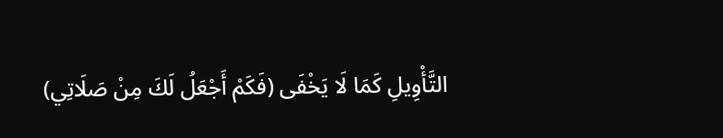التَّأْوِيلِ كَمَا لَا يَخْفَى (فَكَمْ أَجْعَلُ لَكَ مِنْ صَلَاتِي)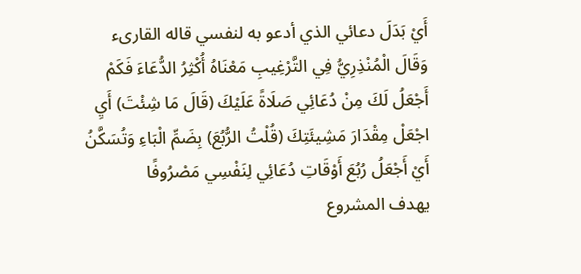أَيْ بَدَلَ دعائي الذي أدعو به لنفسي قاله القارىء
وَقَالَ الْمُنْذِرِيُّ فِي التَّرْغِيبِ مَعْنَاهُ أُكْثِرُ الدُّعَاءَ فَكَمْ أَجْعَلُ لَكَ مِنْ دُعَائِي صَلَاةً عَلَيْكَ (قَالَ مَا شِئْتَ) أَيِ اجْعَلْ مِقْدَارَ مَشِيئَتِكَ (قُلْتُ الرُّبُعَ) بِضَمِّ الْبَاءِ وَتُسَكَّنُ أَيْ أَجْعَلُ رُبُعَ أَوْقَاتِ دُعَائِي لِنَفْسِي مَصْرُوفًا
يهدف المشروع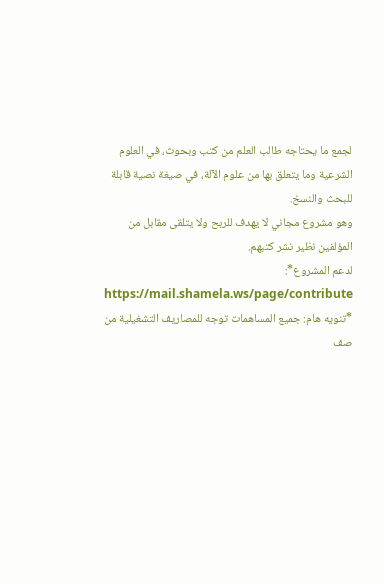لجمع ما يحتاجه طالب العلم من كتب وبحوث، في العلوم الشرعية وما يتعلق بها من علوم الآلة، في صيغة نصية قابلة للبحث والنسخ.
وهو مشروع مجاني لا يهدف للربح ولا يتلقى مقابل من المؤلفين نظير نشر كتبهم.
لدعم المشروع*: https://mail.shamela.ws/page/contribute
*تنويه هام: جميع المساهمات توجه للمصاريف التشغيلية من صف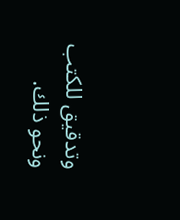وتدقيق للكتب ونحو ذلك.